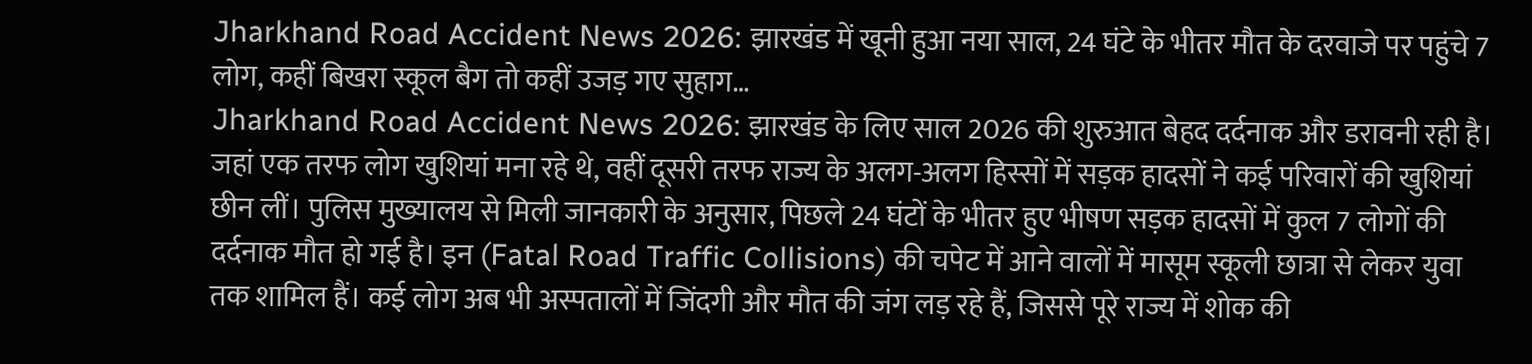Jharkhand Road Accident News 2026: झारखंड में खूनी हुआ नया साल, 24 घंटे के भीतर मौत के दरवाजे पर पहुंचे 7 लोग, कहीं बिखरा स्कूल बैग तो कहीं उजड़ गए सुहाग…
Jharkhand Road Accident News 2026: झारखंड के लिए साल 2026 की शुरुआत बेहद दर्दनाक और डरावनी रही है। जहां एक तरफ लोग खुशियां मना रहे थे, वहीं दूसरी तरफ राज्य के अलग-अलग हिस्सों में सड़क हादसों ने कई परिवारों की खुशियां छीन लीं। पुलिस मुख्यालय से मिली जानकारी के अनुसार, पिछले 24 घंटों के भीतर हुए भीषण सड़क हादसों में कुल 7 लोगों की दर्दनाक मौत हो गई है। इन (Fatal Road Traffic Collisions) की चपेट में आने वालों में मासूम स्कूली छात्रा से लेकर युवा तक शामिल हैं। कई लोग अब भी अस्पतालों में जिंदगी और मौत की जंग लड़ रहे हैं, जिससे पूरे राज्य में शोक की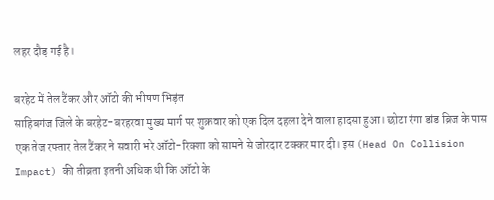लहर दौड़ गई है।

बरहेट में तेल टैंकर और ऑटो की भीषण भिड़ंत
साहिबगंज जिले के बरहेट-बरहरवा मुख्य मार्ग पर शुक्रवार को एक दिल दहला देने वाला हादसा हुआ। छोटा रंगा डांड ब्रिज के पास एक तेज रफ्तार तेल टैंकर ने सवारी भरे ऑटो-रिक्शा को सामने से जोरदार टक्कर मार दी। इस (Head On Collision Impact) की तीव्रता इतनी अधिक थी कि ऑटो के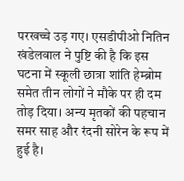परखच्चे उड़ गए। एसडीपीओ नितिन खंडेलवाल ने पुष्टि की है कि इस घटना में स्कूली छात्रा शांति हेम्ब्रोम समेत तीन लोगों ने मौके पर ही दम तोड़ दिया। अन्य मृतकों की पहचान समर साह और रंदनी सोरेन के रूप में हुई है।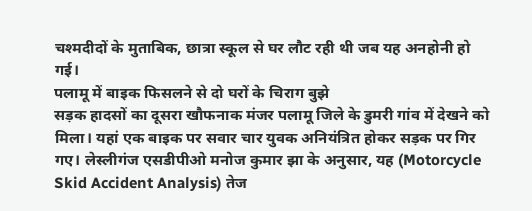चश्मदीदों के मुताबिक, छात्रा स्कूल से घर लौट रही थी जब यह अनहोनी हो गई।
पलामू में बाइक फिसलने से दो घरों के चिराग बुझे
सड़क हादसों का दूसरा खौफनाक मंजर पलामू जिले के डुमरी गांव में देखने को मिला। यहां एक बाइक पर सवार चार युवक अनियंत्रित होकर सड़क पर गिर गए। लेस्लीगंज एसडीपीओ मनोज कुमार झा के अनुसार, यह (Motorcycle Skid Accident Analysis) तेज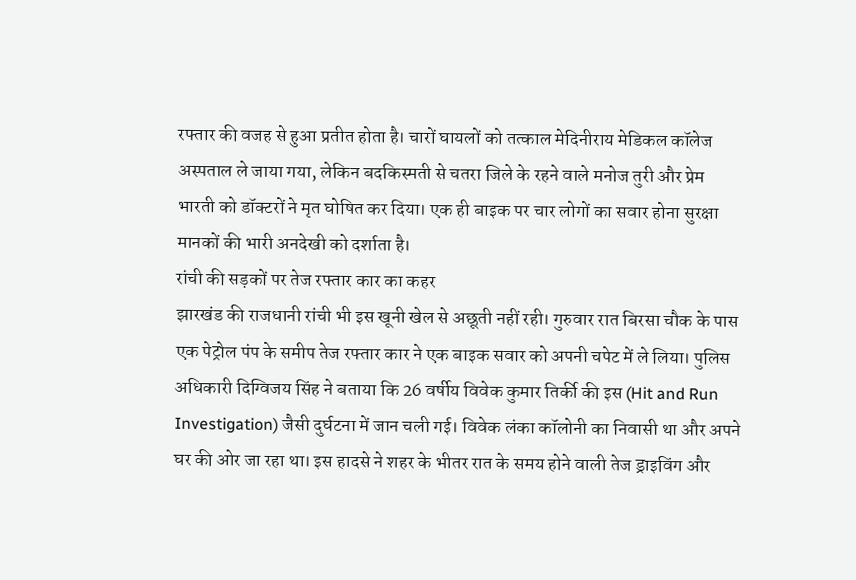रफ्तार की वजह से हुआ प्रतीत होता है। चारों घायलों को तत्काल मेदिनीराय मेडिकल कॉलेज अस्पताल ले जाया गया, लेकिन बदकिस्मती से चतरा जिले के रहने वाले मनोज तुरी और प्रेम भारती को डॉक्टरों ने मृत घोषित कर दिया। एक ही बाइक पर चार लोगों का सवार होना सुरक्षा मानकों की भारी अनदेखी को दर्शाता है।
रांची की सड़कों पर तेज रफ्तार कार का कहर
झारखंड की राजधानी रांची भी इस खूनी खेल से अछूती नहीं रही। गुरुवार रात बिरसा चौक के पास एक पेट्रोल पंप के समीप तेज रफ्तार कार ने एक बाइक सवार को अपनी चपेट में ले लिया। पुलिस अधिकारी दिग्विजय सिंह ने बताया कि 26 वर्षीय विवेक कुमार तिर्की की इस (Hit and Run Investigation) जैसी दुर्घटना में जान चली गई। विवेक लंका कॉलोनी का निवासी था और अपने घर की ओर जा रहा था। इस हादसे ने शहर के भीतर रात के समय होने वाली तेज ड्राइविंग और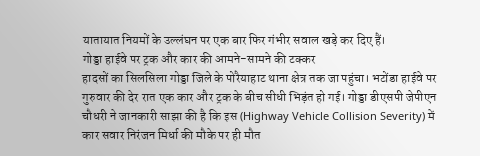यातायात नियमों के उल्लंघन पर एक बार फिर गंभीर सवाल खड़े कर दिए हैं।
गोड्डा हाईवे पर ट्रक और कार की आमने-सामने की टक्कर
हादसों का सिलसिला गोड्डा जिले के पोरैयाहाट थाना क्षेत्र तक जा पहुंचा। भटोंडा हाईवे पर गुरुवार की देर रात एक कार और ट्रक के बीच सीधी भिड़ंत हो गई। गोड्डा डीएसपी जेपीएन चौधरी ने जानकारी साझा की है कि इस (Highway Vehicle Collision Severity) में कार सवार निरंजन मिर्धा की मौके पर ही मौत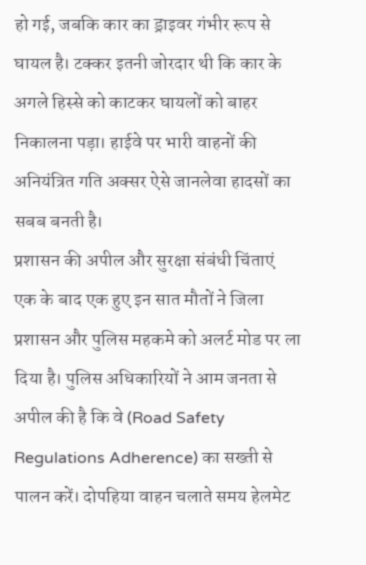हो गई, जबकि कार का ड्राइवर गंभीर रूप से घायल है। टक्कर इतनी जोरदार थी कि कार के अगले हिस्से को काटकर घायलों को बाहर निकालना पड़ा। हाईवे पर भारी वाहनों की अनियंत्रित गति अक्सर ऐसे जानलेवा हादसों का सबब बनती है।
प्रशासन की अपील और सुरक्षा संबंधी चिंताएं
एक के बाद एक हुए इन सात मौतों ने जिला प्रशासन और पुलिस महकमे को अलर्ट मोड पर ला दिया है। पुलिस अधिकारियों ने आम जनता से अपील की है कि वे (Road Safety Regulations Adherence) का सख्ती से पालन करें। दोपहिया वाहन चलाते समय हेलमेट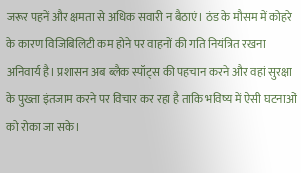जरूर पहनें और क्षमता से अधिक सवारी न बैठाएं। ठंड के मौसम में कोहरे के कारण विजिबिलिटी कम होने पर वाहनों की गति नियंत्रित रखना अनिवार्य है। प्रशासन अब ब्लैक स्पॉट्स की पहचान करने और वहां सुरक्षा के पुख्ता इंतजाम करने पर विचार कर रहा है ताकि भविष्य में ऐसी घटनाओं को रोका जा सके।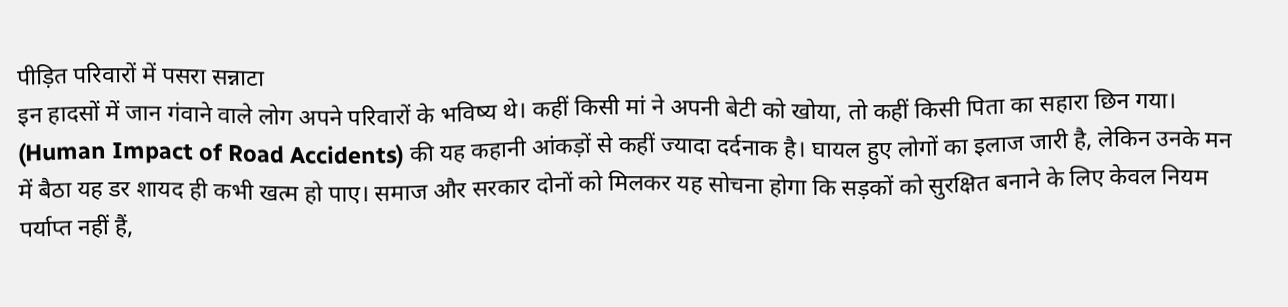पीड़ित परिवारों में पसरा सन्नाटा
इन हादसों में जान गंवाने वाले लोग अपने परिवारों के भविष्य थे। कहीं किसी मां ने अपनी बेटी को खोया, तो कहीं किसी पिता का सहारा छिन गया। (Human Impact of Road Accidents) की यह कहानी आंकड़ों से कहीं ज्यादा दर्दनाक है। घायल हुए लोगों का इलाज जारी है, लेकिन उनके मन में बैठा यह डर शायद ही कभी खत्म हो पाए। समाज और सरकार दोनों को मिलकर यह सोचना होगा कि सड़कों को सुरक्षित बनाने के लिए केवल नियम पर्याप्त नहीं हैं,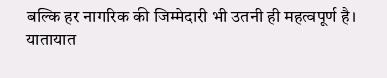बल्कि हर नागरिक की जिम्मेदारी भी उतनी ही महत्वपूर्ण है।
यातायात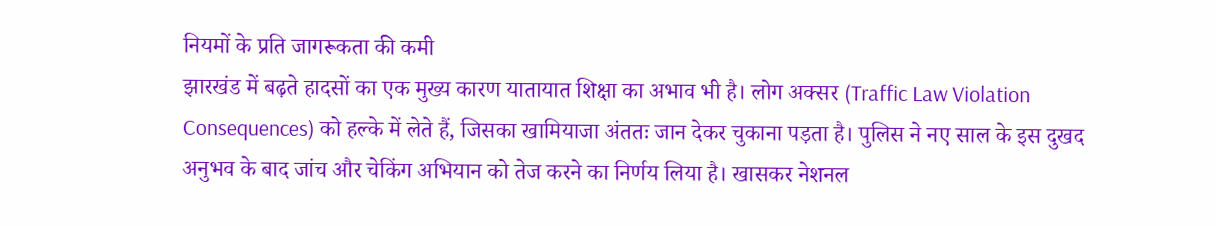नियमों के प्रति जागरूकता की कमी
झारखंड में बढ़ते हादसों का एक मुख्य कारण यातायात शिक्षा का अभाव भी है। लोग अक्सर (Traffic Law Violation Consequences) को हल्के में लेते हैं, जिसका खामियाजा अंततः जान देकर चुकाना पड़ता है। पुलिस ने नए साल के इस दुखद अनुभव के बाद जांच और चेकिंग अभियान को तेज करने का निर्णय लिया है। खासकर नेशनल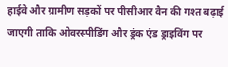हाईवे और ग्रामीण सड़कों पर पीसीआर वैन की गश्त बढ़ाई जाएगी ताकि ओवरस्पीडिंग और ड्रंक एंड ड्राइविंग पर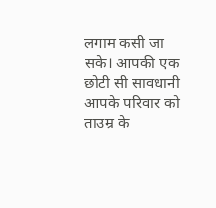लगाम कसी जा सके। आपकी एक छोटी सी सावधानी आपके परिवार को ताउम्र के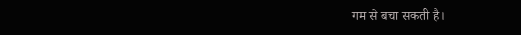गम से बचा सकती है।